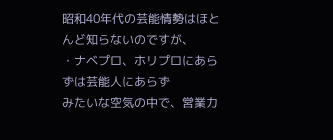昭和40年代の芸能情勢はほとんど知らないのですが、
・ナベプロ、ホリプロにあらずは芸能人にあらず
みたいな空気の中で、営業力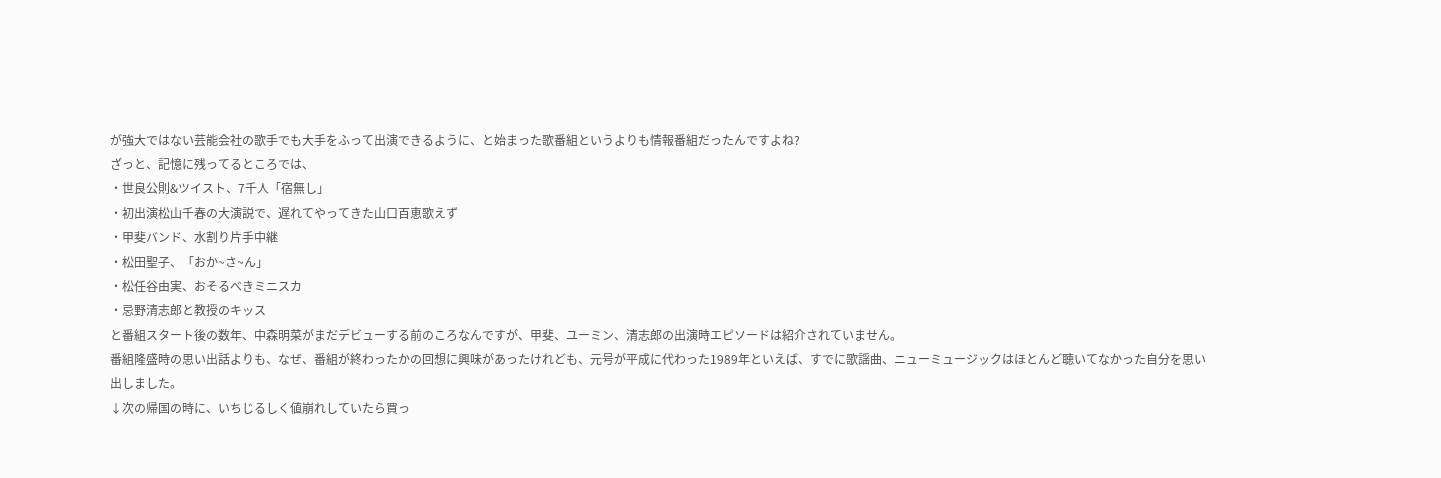が強大ではない芸能会社の歌手でも大手をふって出演できるように、と始まった歌番組というよりも情報番組だったんですよね?
ざっと、記憶に残ってるところでは、
・世良公則&ツイスト、7千人「宿無し」
・初出演松山千春の大演説で、遅れてやってきた山口百恵歌えず
・甲斐バンド、水割り片手中継
・松田聖子、「おか~さ~ん」
・松任谷由実、おそるべきミニスカ
・忌野清志郎と教授のキッス
と番組スタート後の数年、中森明菜がまだデビューする前のころなんですが、甲斐、ユーミン、清志郎の出演時エピソードは紹介されていません。
番組隆盛時の思い出話よりも、なぜ、番組が終わったかの回想に興味があったけれども、元号が平成に代わった1989年といえば、すでに歌謡曲、ニューミュージックはほとんど聴いてなかった自分を思い出しました。
↓次の帰国の時に、いちじるしく値崩れしていたら買っ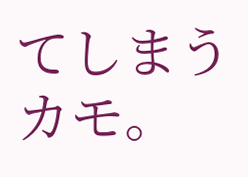てしまうカモ。